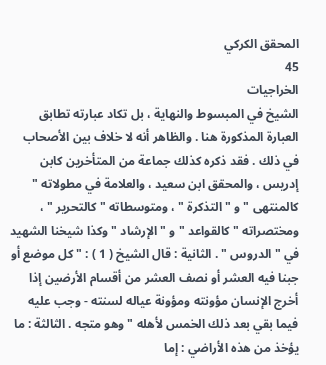المحقق الكركي
45
الخراجيات
الشيخ في المبسوط والنهاية ، بل تكاد عبارته تطابق العبارة المذكورة هنا . والظاهر أنه لا خلاف بين الأصحاب في ذلك . فقد ذكره كذلك جماعة من المتأخرين كابن إدريس ، والمحقق ابن سعيد ، والعلامة في مطولاته " كالمنتهى " و " التذكرة " ، ومتوسطاته " كالتحرير " ، ومختصراته " كالقواعد " و " الإرشاد " وكذا شيخنا الشهيد في " الدروس " . الثانية : قال الشيخ ( 1 ) : " كل موضع أو جبنا فيه العشر أو نصف العشر من أقسام الأرضين إذا أخرج الإنسان مؤونته ومؤونة عياله لسنته - وجب عليه فيما بقي بعد ذلك الخمس لأهله " وهو متجه . الثالثة : ما يؤخذ من هذه الأراضي : إما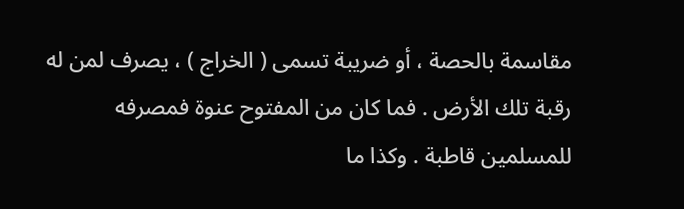مقاسمة بالحصة ، أو ضريبة تسمى ( الخراج ) ، يصرف لمن له رقبة تلك الأرض . فما كان من المفتوح عنوة فمصرفه للمسلمين قاطبة . وكذا ما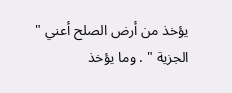يؤخذ من أرض الصلح أعني " الجزية " . وما يؤخذ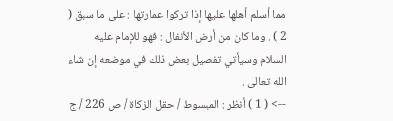مما أسلم أهلها عليها إذا تركوا عمارتها : على ما سبق ( 2 ) . وما كان من أرض الأنفال : فهو للإمام عليه السلام وسيأتي تفصيل بعض ذلك في موضعه إن شاء الله تعالى .
--> ( 1 ) أنظر : المبسوط / حقل الزكاة / ص 226 / ج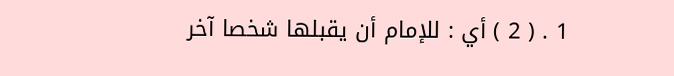1 . ( 2 ) أي : للإمام أن يقبلها شخصا آخر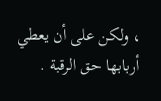، ولكن على أن يعطي أربابها حق الرقبة .